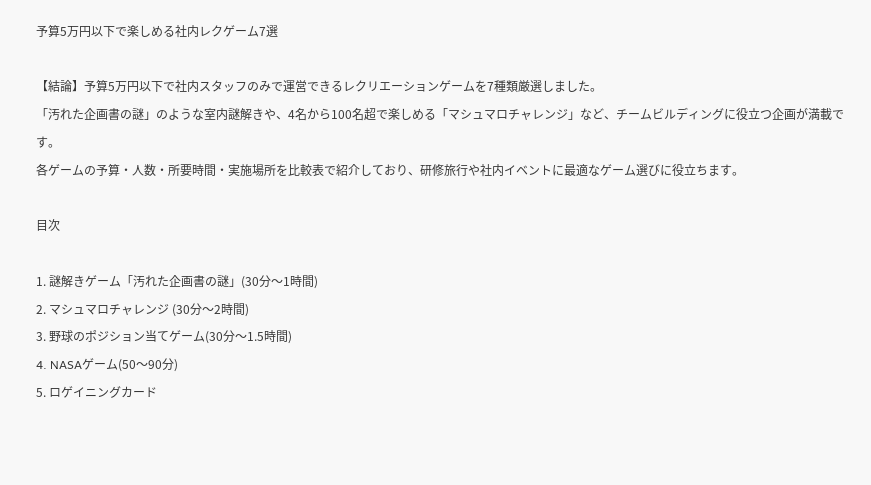予算5万円以下で楽しめる社内レクゲーム7選

【結論】予算5万円以下で社内スタッフのみで運営できるレクリエーションゲームを7種類厳選しました。
「汚れた企画書の謎」のような室内謎解きや、4名から100名超で楽しめる「マシュマロチャレンジ」など、チームビルディングに役立つ企画が満載です。
各ゲームの予算・人数・所要時間・実施場所を比較表で紹介しており、研修旅行や社内イベントに最適なゲーム選びに役立ちます。

目次

1. 謎解きゲーム「汚れた企画書の謎」(30分〜1時間)
2. マシュマロチャレンジ (30分〜2時間)
3. 野球のポジション当てゲーム(30分〜1.5時間)
4. NASAゲーム(50〜90分)
5. ロゲイニングカード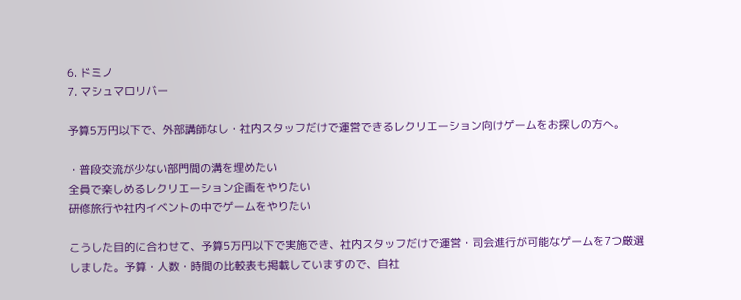6. ドミノ
7. マシュマロリバー

予算5万円以下で、外部講師なし・社内スタッフだけで運営できるレクリエーション向けゲームをお探しの方へ。

・普段交流が少ない部門間の溝を埋めたい
全員で楽しめるレクリエーション企画をやりたい
研修旅行や社内イベントの中でゲームをやりたい

こうした目的に合わせて、予算5万円以下で実施でき、社内スタッフだけで運営・司会進行が可能なゲームを7つ厳選しました。予算・人数・時間の比較表も掲載していますので、自社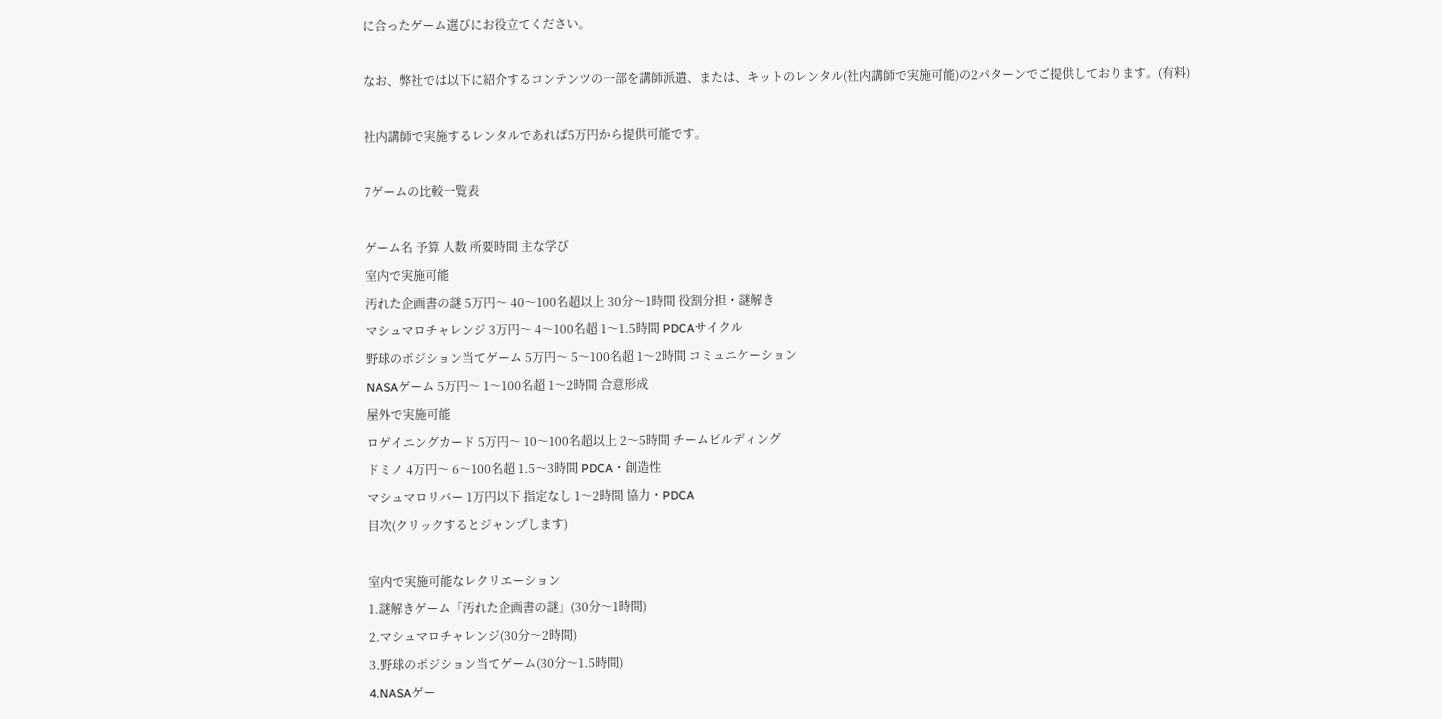に合ったゲーム選びにお役立てください。

なお、弊社では以下に紹介するコンテンツの一部を講師派遣、または、キットのレンタル(社内講師で実施可能)の2パターンでご提供しております。(有料)

社内講師で実施するレンタルであれば5万円から提供可能です。

7ゲームの比較一覧表

ゲーム名 予算 人数 所要時間 主な学び
室内で実施可能
汚れた企画書の謎 5万円〜 40〜100名超以上 30分〜1時間 役割分担・謎解き
マシュマロチャレンジ 3万円〜 4〜100名超 1〜1.5時間 PDCAサイクル
野球のポジション当てゲーム 5万円〜 5〜100名超 1〜2時間 コミュニケーション
NASAゲーム 5万円〜 1〜100名超 1〜2時間 合意形成
屋外で実施可能
ロゲイニングカード 5万円〜 10〜100名超以上 2〜5時間 チームビルディング
ドミノ 4万円〜 6〜100名超 1.5〜3時間 PDCA・創造性
マシュマロリバー 1万円以下 指定なし 1〜2時間 協力・PDCA
目次(クリックするとジャンプします)

室内で実施可能なレクリエーション
1.謎解きゲーム「汚れた企画書の謎」(30分〜1時間)
2.マシュマロチャレンジ(30分〜2時間)
3.野球のポジション当てゲーム(30分〜1.5時間)
4.NASAゲー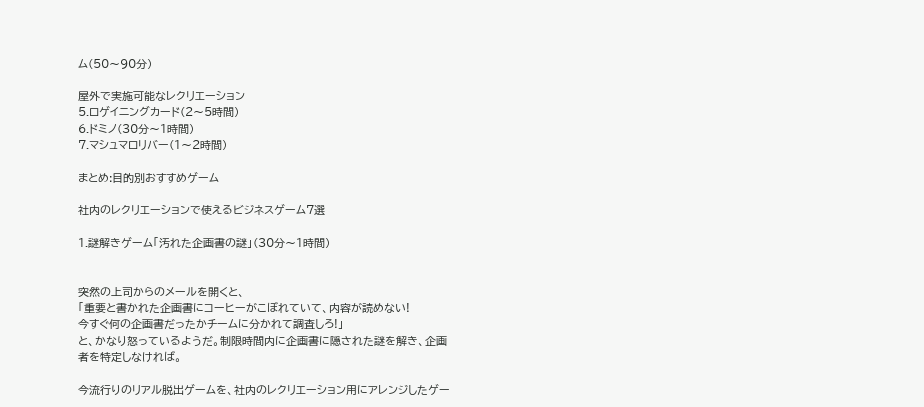ム(50〜90分)

屋外で実施可能なレクリエーション
5.ロゲイニングカード(2〜5時間)
6.ドミノ(30分〜1時間)
7.マシュマロリバー(1〜2時間)

まとめ:目的別おすすめゲーム

社内のレクリエーションで使えるビジネスゲーム7選

1.謎解きゲーム「汚れた企画書の謎」(30分〜1時間)


突然の上司からのメールを開くと、
「重要と書かれた企画書にコーヒーがこぼれていて、内容が読めない!
今すぐ何の企画書だったかチームに分かれて調査しろ!」
と、かなり怒っているようだ。制限時間内に企画書に隠された謎を解き、企画者を特定しなければ。

今流行りのリアル脱出ゲームを、社内のレクリエーション用にアレンジしたゲー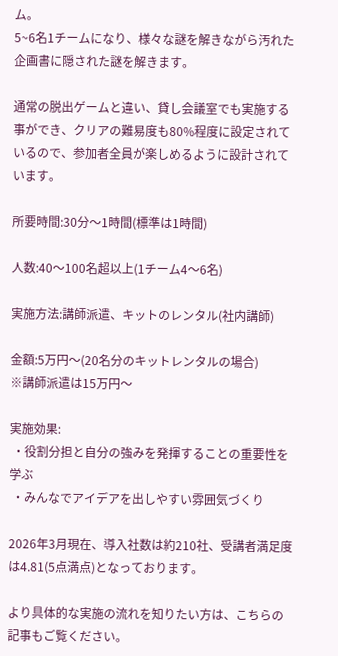ム。
5~6名1チームになり、様々な謎を解きながら汚れた企画書に隠された謎を解きます。

通常の脱出ゲームと違い、貸し会議室でも実施する事ができ、クリアの難易度も80%程度に設定されているので、参加者全員が楽しめるように設計されています。

所要時間:30分〜1時間(標準は1時間)

人数:40〜100名超以上(1チーム4〜6名)

実施方法:講師派遣、キットのレンタル(社内講師)

金額:5万円〜(20名分のキットレンタルの場合)
※講師派遣は15万円〜

実施効果:
 ・役割分担と自分の強みを発揮することの重要性を学ぶ
 ・みんなでアイデアを出しやすい雰囲気づくり

2026年3月現在、導入社数は約210社、受講者満足度は4.81(5点満点)となっております。

より具体的な実施の流れを知りたい方は、こちらの記事もご覧ください。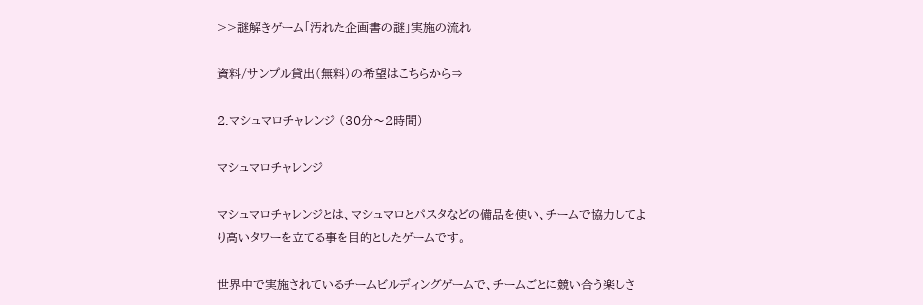>>謎解きゲーム「汚れた企画書の謎」実施の流れ

資料/サンプル貸出(無料)の希望はこちらから⇒

2.マシュマロチャレンジ (30分〜2時間)

マシュマロチャレンジ

マシュマロチャレンジとは、マシュマロとパスタなどの備品を使い、チームで協力してより高いタワーを立てる事を目的としたゲームです。

世界中で実施されているチームビルディングゲームで、チームごとに競い合う楽しさ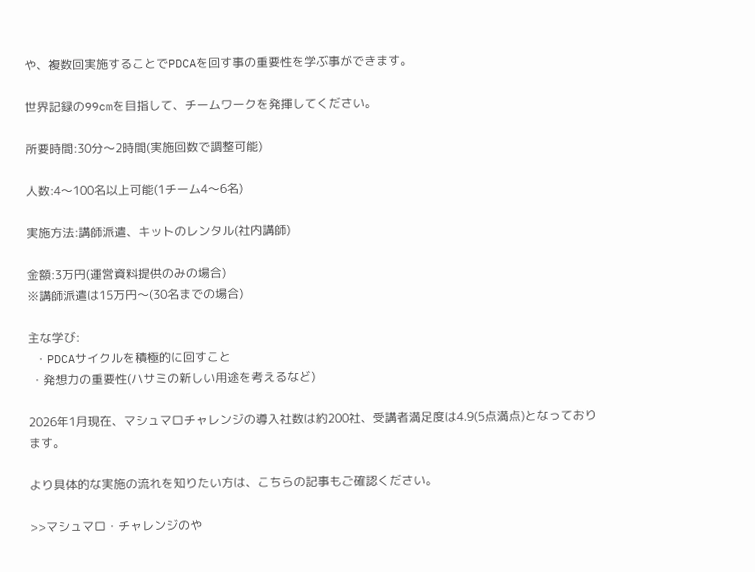や、複数回実施することでPDCAを回す事の重要性を学ぶ事ができます。

世界記録の99cmを目指して、チームワークを発揮してください。

所要時間:30分〜2時間(実施回数で調整可能)

人数:4〜100名以上可能(1チーム4〜6名)

実施方法:講師派遣、キットのレンタル(社内講師)

金額:3万円(運営資料提供のみの場合)
※講師派遣は15万円〜(30名までの場合)

主な学び:
 ・PDCAサイクルを積極的に回すこと
 ・発想力の重要性(ハサミの新しい用途を考えるなど)

2026年1月現在、マシュマロチャレンジの導入社数は約200社、受講者満足度は4.9(5点満点)となっております。

より具体的な実施の流れを知りたい方は、こちらの記事もご確認ください。

>>マシュマロ・チャレンジのや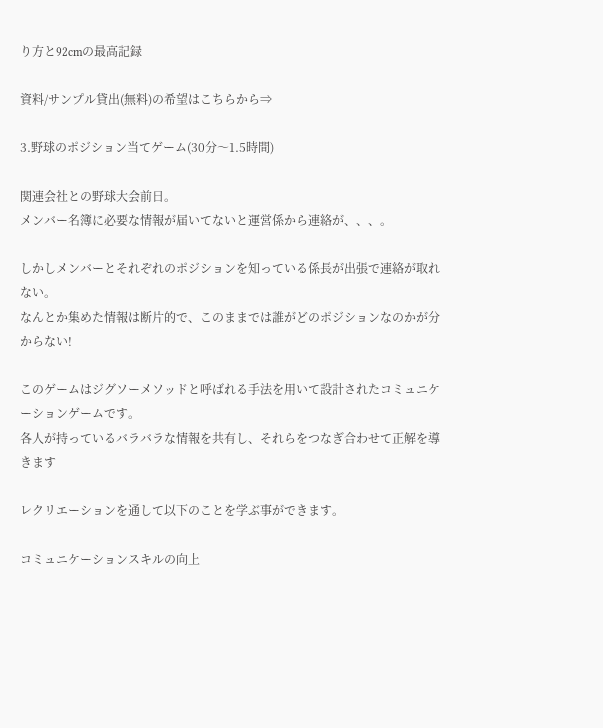り方と92cmの最高記録

資料/サンプル貸出(無料)の希望はこちらから⇒

3.野球のポジション当てゲーム(30分〜1.5時間)

関連会社との野球大会前日。
メンバー名簿に必要な情報が届いてないと運営係から連絡が、、、。

しかしメンバーとそれぞれのポジションを知っている係長が出張で連絡が取れない。
なんとか集めた情報は断片的で、このままでは誰がどのポジションなのかが分からない!

このゲームはジグソーメソッドと呼ばれる手法を用いて設計されたコミュニケーションゲームです。
各人が持っているバラバラな情報を共有し、それらをつなぎ合わせて正解を導きます

レクリエーションを通して以下のことを学ぶ事ができます。

コミュニケーションスキルの向上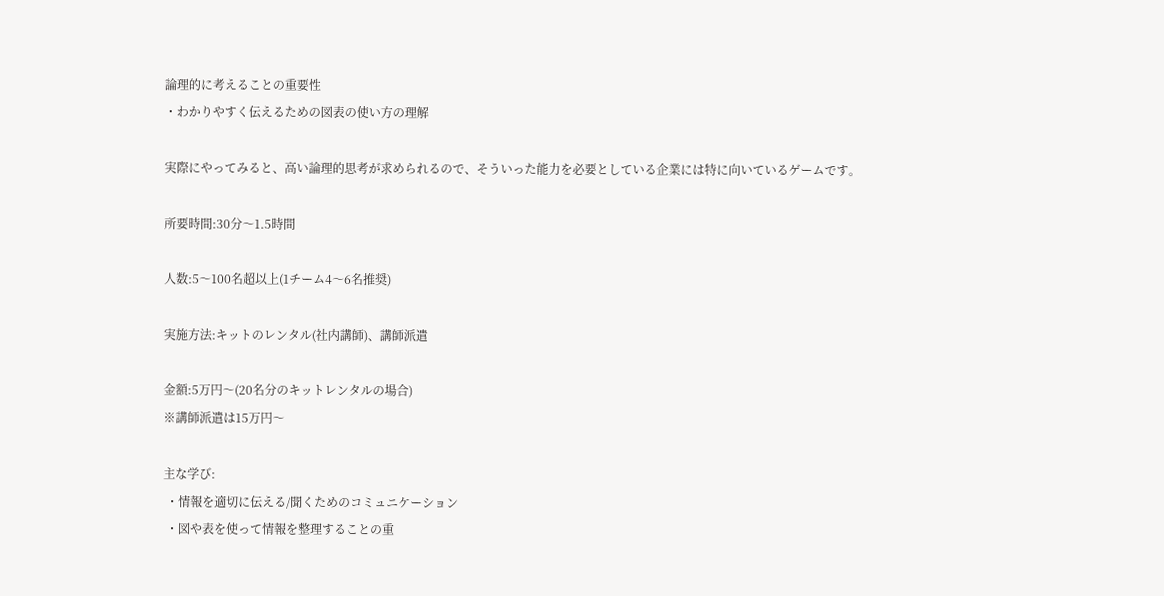論理的に考えることの重要性
・わかりやすく伝えるための図表の使い方の理解

実際にやってみると、高い論理的思考が求められるので、そういった能力を必要としている企業には特に向いているゲームです。

所要時間:30分〜1.5時間

人数:5〜100名超以上(1チーム4〜6名推奨)

実施方法:キットのレンタル(社内講師)、講師派遣

金額:5万円〜(20名分のキットレンタルの場合)
※講師派遣は15万円〜

主な学び:
 ・情報を適切に伝える/聞くためのコミュニケーション
 ・図や表を使って情報を整理することの重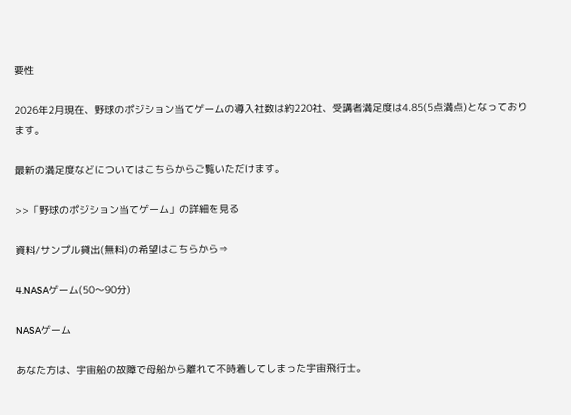要性

2026年2月現在、野球のポジション当てゲームの導入社数は約220社、受講者満足度は4.85(5点満点)となっております。

最新の満足度などについてはこちらからご覧いただけます。

>>「野球のポジション当てゲーム」の詳細を見る

資料/サンプル貸出(無料)の希望はこちらから⇒

4.NASAゲーム(50〜90分)

NASAゲーム

あなた方は、宇宙船の故障で母船から離れて不時着してしまった宇宙飛行士。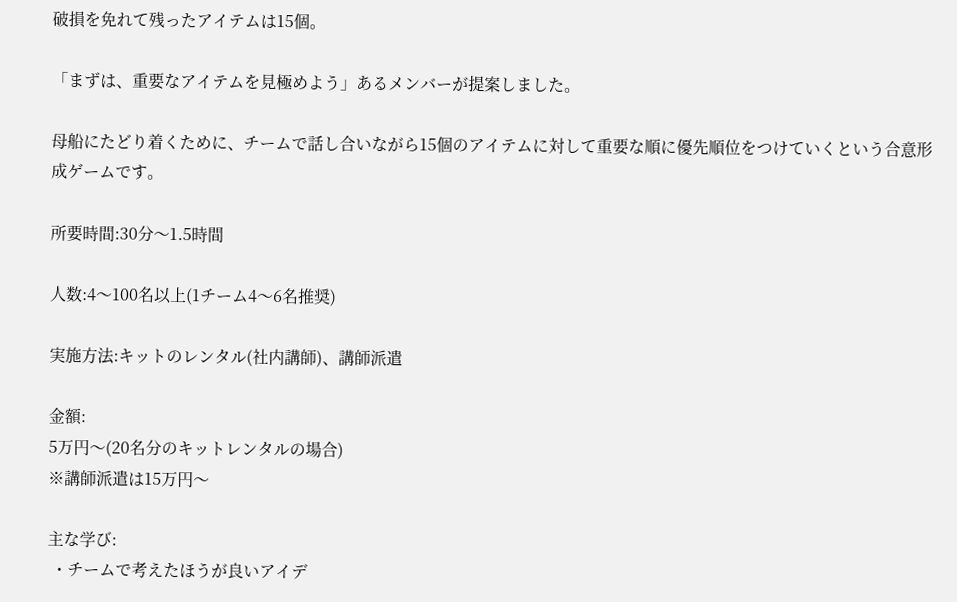破損を免れて残ったアイテムは15個。

「まずは、重要なアイテムを見極めよう」あるメンバーが提案しました。

母船にたどり着くために、チームで話し合いながら15個のアイテムに対して重要な順に優先順位をつけていくという合意形成ゲームです。

所要時間:30分〜1.5時間

人数:4〜100名以上(1チーム4〜6名推奨)

実施方法:キットのレンタル(社内講師)、講師派遣

金額:
5万円〜(20名分のキットレンタルの場合)
※講師派遣は15万円〜

主な学び:
 ・チームで考えたほうが良いアイデ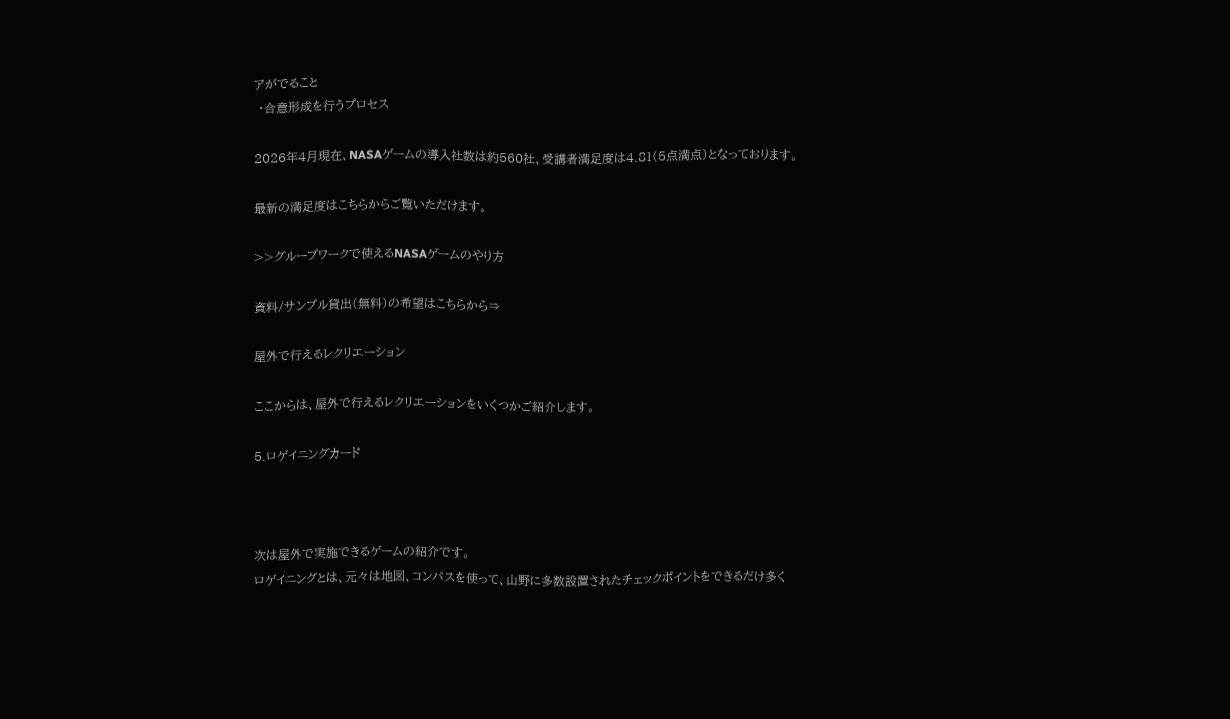アがでること
 ・合意形成を行うプロセス

2026年4月現在、NASAゲームの導入社数は約560社、受講者満足度は4.81(5点満点)となっております。

最新の満足度はこちらからご覧いただけます。

>>グループワークで使えるNASAゲームのやり方

資料/サンプル貸出(無料)の希望はこちらから⇒

屋外で行えるレクリエーション

ここからは、屋外で行えるレクリエーションをいくつかご紹介します。

5.ロゲイニングカード



次は屋外で実施できるゲームの紹介です。
ロゲイニングとは、元々は地図、コンパスを使って、山野に多数設置されたチェックポイントをできるだけ多く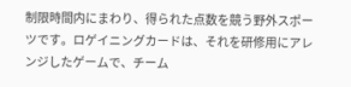制限時間内にまわり、得られた点数を競う野外スポーツです。ロゲイニングカードは、それを研修用にアレンジしたゲームで、チーム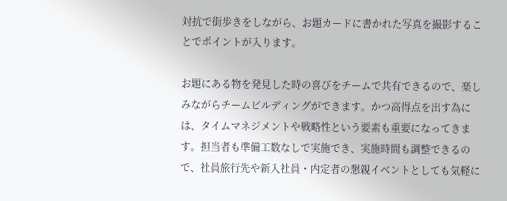対抗で街歩きをしながら、お題カードに書かれた写真を撮影することでポイントが入ります。

お題にある物を発見した時の喜びをチームで共有できるので、楽しみながらチームビルディングができます。かつ高得点を出す為には、タイムマネジメントや戦略性という要素も重要になってきます。担当者も準備工数なしで実施でき、実施時間も調整できるので、社員旅行先や新入社員・内定者の懇親イベントとしても気軽に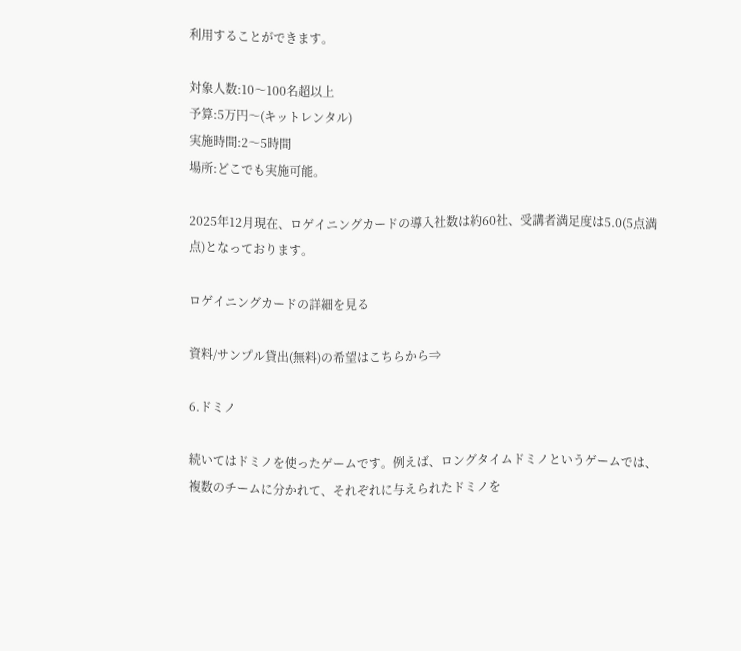利用することができます。

対象人数:10〜100名超以上
予算:5万円〜(キットレンタル)
実施時間:2〜5時間
場所:どこでも実施可能。

2025年12月現在、ロゲイニングカードの導入社数は約60社、受講者満足度は5.0(5点満点)となっております。

ロゲイニングカードの詳細を見る

資料/サンプル貸出(無料)の希望はこちらから⇒

6.ドミノ

続いてはドミノを使ったゲームです。例えば、ロングタイムドミノというゲームでは、複数のチームに分かれて、それぞれに与えられたドミノを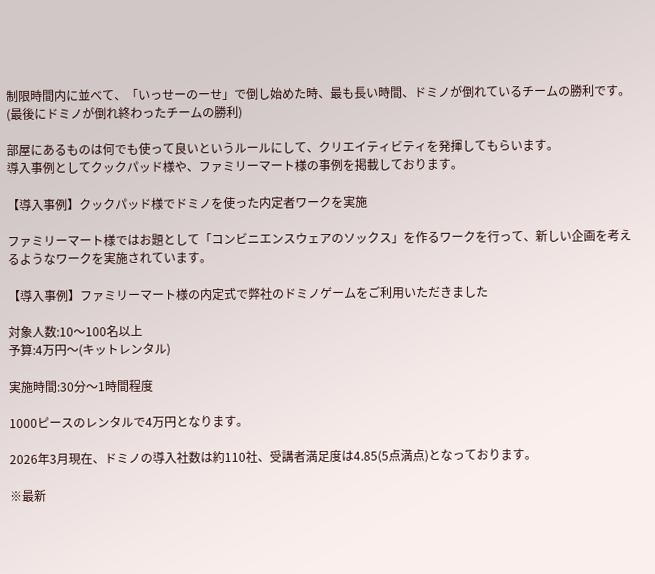制限時間内に並べて、「いっせーのーせ」で倒し始めた時、最も長い時間、ドミノが倒れているチームの勝利です。
(最後にドミノが倒れ終わったチームの勝利)

部屋にあるものは何でも使って良いというルールにして、クリエイティビティを発揮してもらいます。
導入事例としてクックパッド様や、ファミリーマート様の事例を掲載しております。

【導入事例】クックパッド様でドミノを使った内定者ワークを実施

ファミリーマート様ではお題として「コンビニエンスウェアのソックス」を作るワークを行って、新しい企画を考えるようなワークを実施されています。

【導入事例】ファミリーマート様の内定式で弊社のドミノゲームをご利用いただきました

対象人数:10〜100名以上
予算:4万円〜(キットレンタル)

実施時間:30分〜1時間程度

1000ピースのレンタルで4万円となります。

2026年3月現在、ドミノの導入社数は約110社、受講者満足度は4.85(5点満点)となっております。

※最新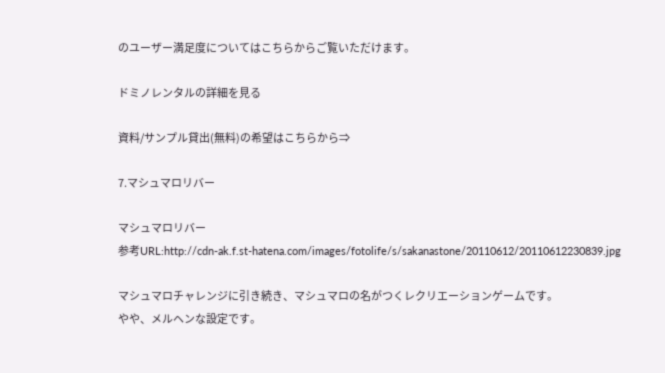のユーザー満足度についてはこちらからご覧いただけます。

ドミノレンタルの詳細を見る

資料/サンプル貸出(無料)の希望はこちらから⇒

7.マシュマロリバー

マシュマロリバー
参考URL:http://cdn-ak.f.st-hatena.com/images/fotolife/s/sakanastone/20110612/20110612230839.jpg

マシュマロチャレンジに引き続き、マシュマロの名がつくレクリエーションゲームです。
やや、メルヘンな設定です。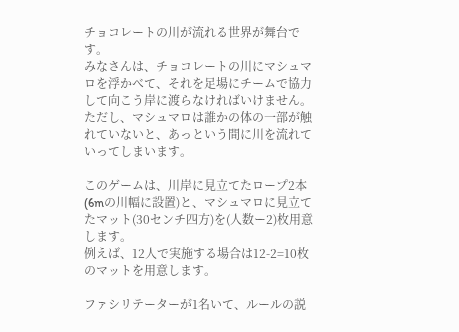チョコレートの川が流れる世界が舞台です。
みなさんは、チョコレートの川にマシュマロを浮かべて、それを足場にチームで協力して向こう岸に渡らなければいけません。
ただし、マシュマロは誰かの体の一部が触れていないと、あっという間に川を流れていってしまいます。

このゲームは、川岸に見立てたロープ2本(6mの川幅に設置)と、マシュマロに見立てたマット(30センチ四方)を(人数ー2)枚用意します。
例えば、12人で実施する場合は12-2=10枚のマットを用意します。

ファシリテーターが1名いて、ルールの説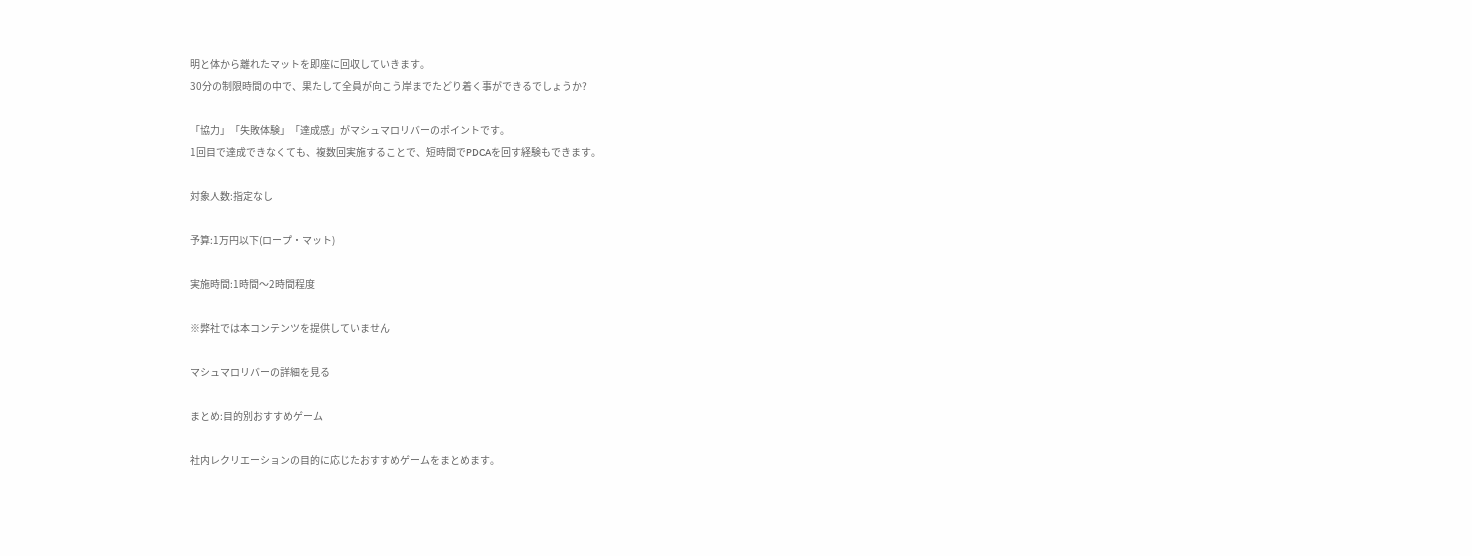明と体から離れたマットを即座に回収していきます。
30分の制限時間の中で、果たして全員が向こう岸までたどり着く事ができるでしょうか?

「協力」「失敗体験」「達成感」がマシュマロリバーのポイントです。
1回目で達成できなくても、複数回実施することで、短時間でPDCAを回す経験もできます。

対象人数:指定なし

予算:1万円以下(ロープ・マット)

実施時間:1時間〜2時間程度

※弊社では本コンテンツを提供していません

マシュマロリバーの詳細を見る

まとめ:目的別おすすめゲーム

社内レクリエーションの目的に応じたおすすめゲームをまとめます。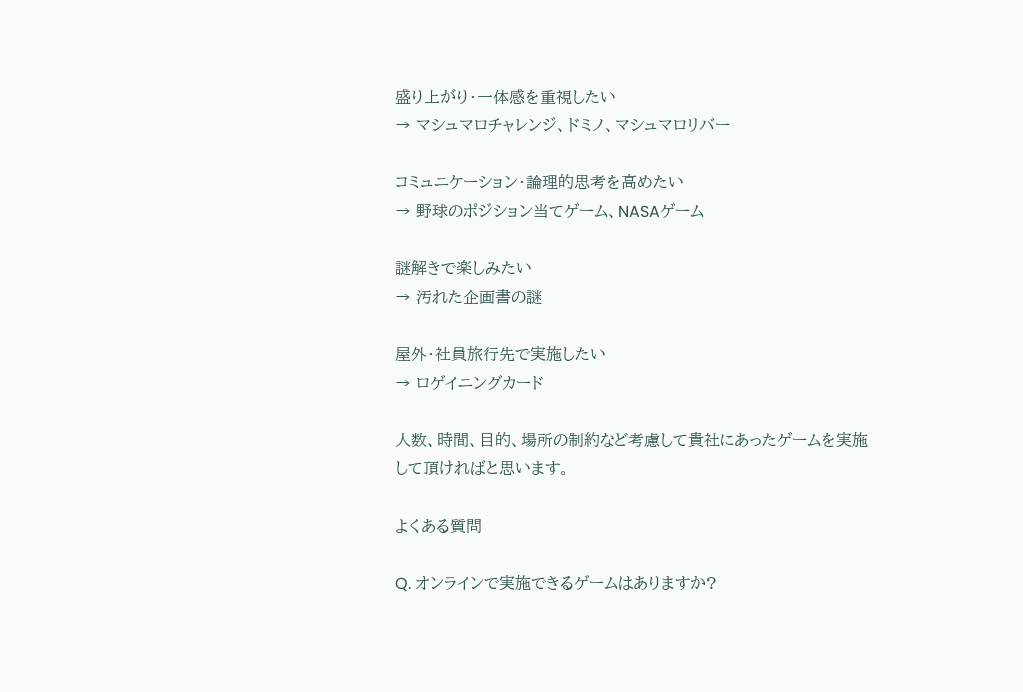盛り上がり・一体感を重視したい
→ マシュマロチャレンジ、ドミノ、マシュマロリバー

コミュニケーション・論理的思考を高めたい
→ 野球のポジション当てゲーム、NASAゲーム

謎解きで楽しみたい
→ 汚れた企画書の謎

屋外・社員旅行先で実施したい
→ ロゲイニングカード

人数、時間、目的、場所の制約など考慮して貴社にあったゲームを実施して頂ければと思います。

よくある質問

Q. オンラインで実施できるゲームはありますか?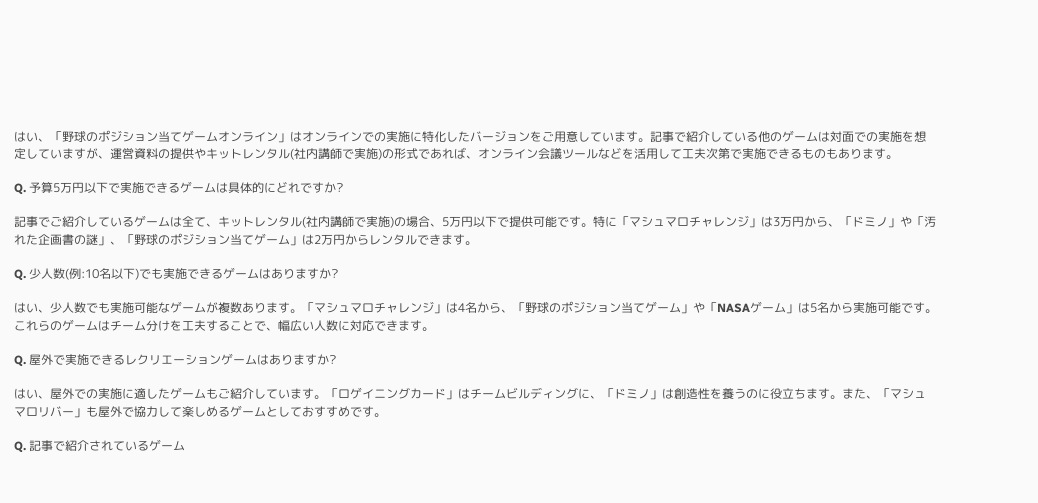はい、「野球のポジション当てゲームオンライン」はオンラインでの実施に特化したバージョンをご用意しています。記事で紹介している他のゲームは対面での実施を想定していますが、運営資料の提供やキットレンタル(社内講師で実施)の形式であれば、オンライン会議ツールなどを活用して工夫次第で実施できるものもあります。

Q. 予算5万円以下で実施できるゲームは具体的にどれですか?

記事でご紹介しているゲームは全て、キットレンタル(社内講師で実施)の場合、5万円以下で提供可能です。特に「マシュマロチャレンジ」は3万円から、「ドミノ」や「汚れた企画書の謎」、「野球のポジション当てゲーム」は2万円からレンタルできます。

Q. 少人数(例:10名以下)でも実施できるゲームはありますか?

はい、少人数でも実施可能なゲームが複数あります。「マシュマロチャレンジ」は4名から、「野球のポジション当てゲーム」や「NASAゲーム」は5名から実施可能です。これらのゲームはチーム分けを工夫することで、幅広い人数に対応できます。

Q. 屋外で実施できるレクリエーションゲームはありますか?

はい、屋外での実施に適したゲームもご紹介しています。「ロゲイニングカード」はチームビルディングに、「ドミノ」は創造性を養うのに役立ちます。また、「マシュマロリバー」も屋外で協力して楽しめるゲームとしておすすめです。

Q. 記事で紹介されているゲーム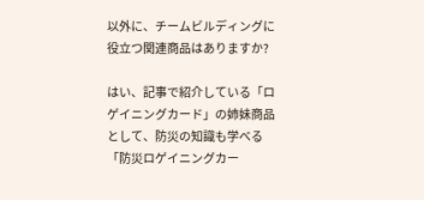以外に、チームビルディングに役立つ関連商品はありますか?

はい、記事で紹介している「ロゲイニングカード」の姉妹商品として、防災の知識も学べる「防災ロゲイニングカー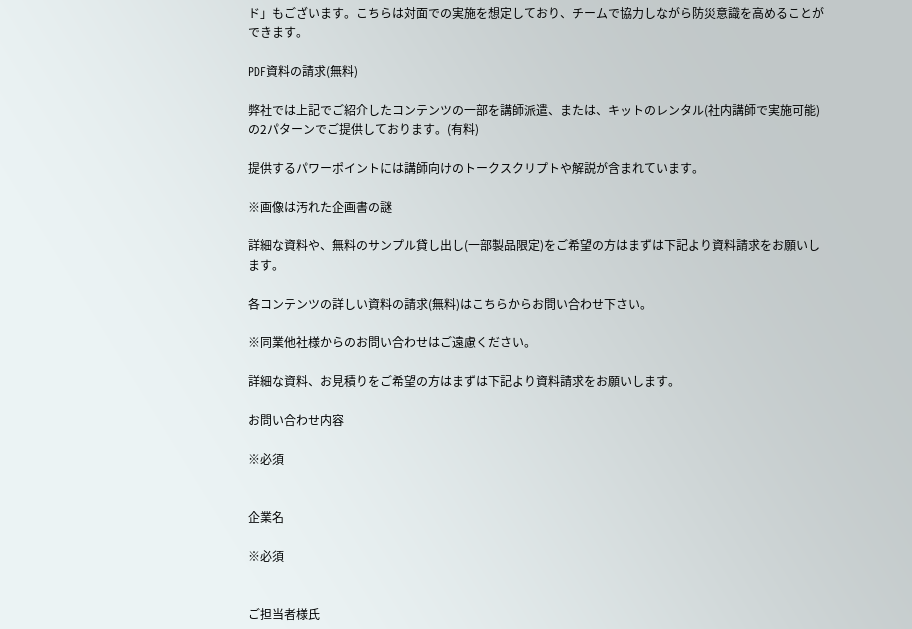ド」もございます。こちらは対面での実施を想定しており、チームで協力しながら防災意識を高めることができます。

PDF資料の請求(無料)

弊社では上記でご紹介したコンテンツの一部を講師派遣、または、キットのレンタル(社内講師で実施可能)の2パターンでご提供しております。(有料)

提供するパワーポイントには講師向けのトークスクリプトや解説が含まれています。

※画像は汚れた企画書の謎

詳細な資料や、無料のサンプル貸し出し(一部製品限定)をご希望の方はまずは下記より資料請求をお願いします。

各コンテンツの詳しい資料の請求(無料)はこちらからお問い合わせ下さい。

※同業他社様からのお問い合わせはご遠慮ください。

詳細な資料、お見積りをご希望の方はまずは下記より資料請求をお願いします。

お問い合わせ内容

※必須


企業名

※必須


ご担当者様氏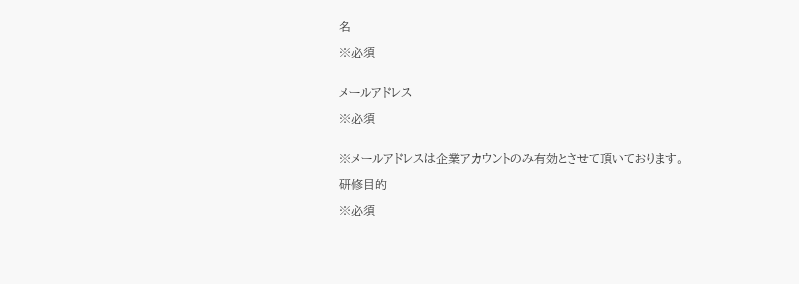名

※必須


メールアドレス

※必須


※メールアドレスは企業アカウントのみ有効とさせて頂いております。

研修目的

※必須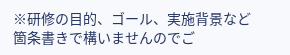※研修の目的、ゴール、実施背景など箇条書きで構いませんのでご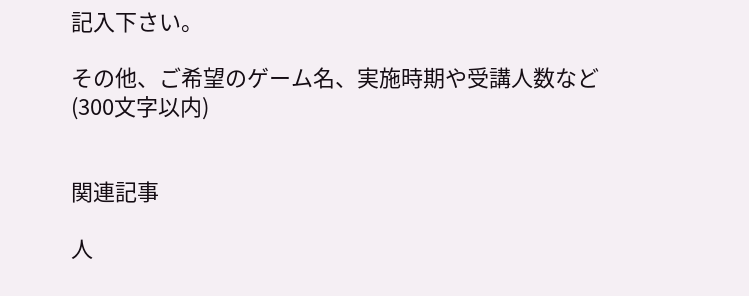記入下さい。

その他、ご希望のゲーム名、実施時期や受講人数など(300文字以内)


関連記事

人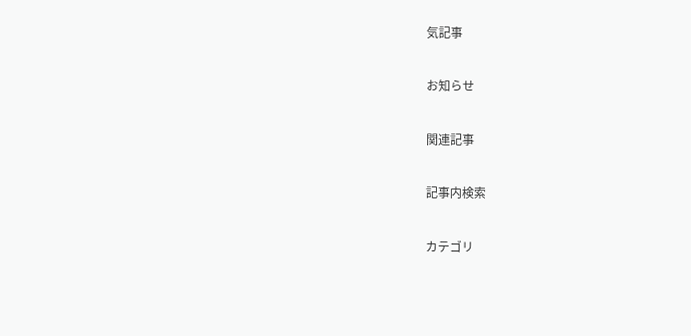気記事

お知らせ

関連記事

記事内検索

カテゴリ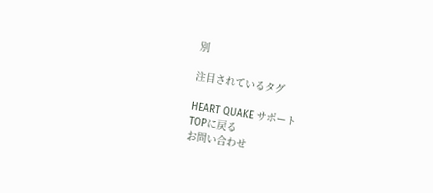別

注目されているタグ

HEART QUAKE サポート
TOPに戻る
お問い合わせ